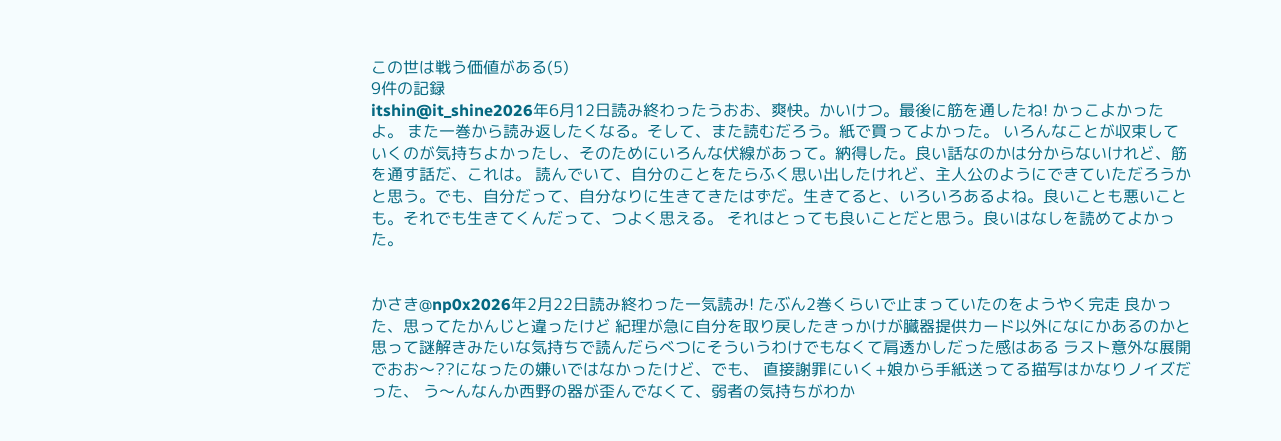この世は戦う価値がある(5)
9件の記録
itshin@it_shine2026年6月12日読み終わったうおお、爽快。かいけつ。最後に筋を通したね! かっこよかったよ。 また一巻から読み返したくなる。そして、また読むだろう。紙で買ってよかった。 いろんなことが収束していくのが気持ちよかったし、そのためにいろんな伏線があって。納得した。良い話なのかは分からないけれど、筋を通す話だ、これは。 読んでいて、自分のことをたらふく思い出したけれど、主人公のようにできていただろうかと思う。でも、自分だって、自分なりに生きてきたはずだ。生きてると、いろいろあるよね。良いことも悪いことも。それでも生きてくんだって、つよく思える。 それはとっても良いことだと思う。良いはなしを読めてよかった。


かさき@np0x2026年2月22日読み終わった一気読み! たぶん2巻くらいで止まっていたのをようやく完走 良かった、思ってたかんじと違ったけど 紀理が急に自分を取り戻したきっかけが臓器提供カード以外になにかあるのかと思って謎解きみたいな気持ちで読んだらべつにそういうわけでもなくて肩透かしだった感はある ラスト意外な展開でおお〜??になったの嫌いではなかったけど、でも、 直接謝罪にいく+娘から手紙送ってる描写はかなりノイズだった、 う〜んなんか西野の器が歪んでなくて、弱者の気持ちがわか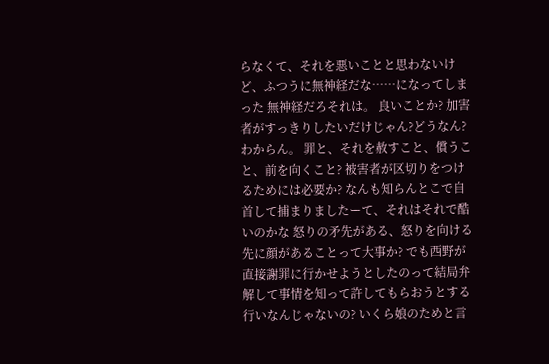らなくて、それを悪いことと思わないけど、ふつうに無神経だな……になってしまった 無神経だろそれは。 良いことか? 加害者がすっきりしたいだけじゃん?どうなん? わからん。 罪と、それを赦すこと、償うこと、前を向くこと? 被害者が区切りをつけるためには必要か? なんも知らんとこで自首して捕まりましたーて、それはそれで酷いのかな 怒りの矛先がある、怒りを向ける先に顔があることって大事か? でも西野が直接謝罪に行かせようとしたのって結局弁解して事情を知って許してもらおうとする行いなんじゃないの? いくら娘のためと言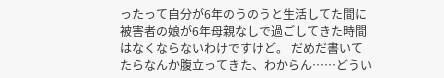ったって自分が6年のうのうと生活してた間に被害者の娘が6年母親なしで過ごしてきた時間はなくならないわけですけど。 だめだ書いてたらなんか腹立ってきた、わからん……どうい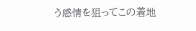う感情を狙ってこの着地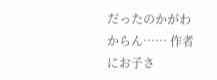だったのかがわからん…… 作者にお子さ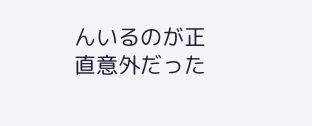んいるのが正直意外だった